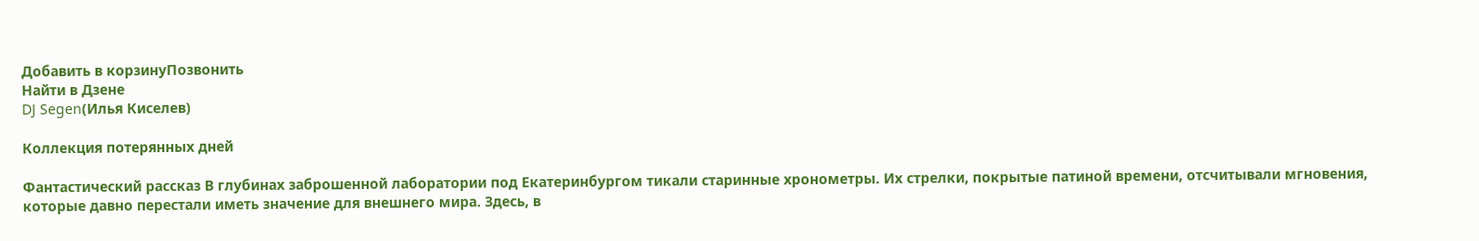Добавить в корзинуПозвонить
Найти в Дзене
DJ Segen(Илья Киселев)

Коллекция потерянных дней

Фантастический рассказ В глубинах заброшенной лаборатории под Екатеринбургом тикали старинные хронометры. Их стрелки, покрытые патиной времени, отсчитывали мгновения, которые давно перестали иметь значение для внешнего мира. Здесь, в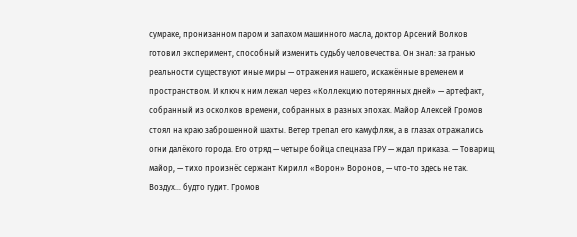сумраке, пронизанном паром и запахом машинного масла, доктор Арсений Волков готовил эксперимент, способный изменить судьбу человечества. Он знал: за гранью реальности существуют иные миры — отражения нашего, искажённые временем и пространством. И ключ к ним лежал через «Коллекцию потерянных дней» — артефакт, собранный из осколков времени, собранных в разных эпохах. Майор Алексей Громов стоял на краю заброшенной шахты. Ветер трепал его камуфляж, а в глазах отражались огни далёкого города. Его отряд — четыре бойца спецназа ГРУ — ждал приказа. — Товарищ майор, — тихо произнёс сержант Кирилл «Ворон» Воронов, — что-то здесь не так. Воздух… будто гудит. Громов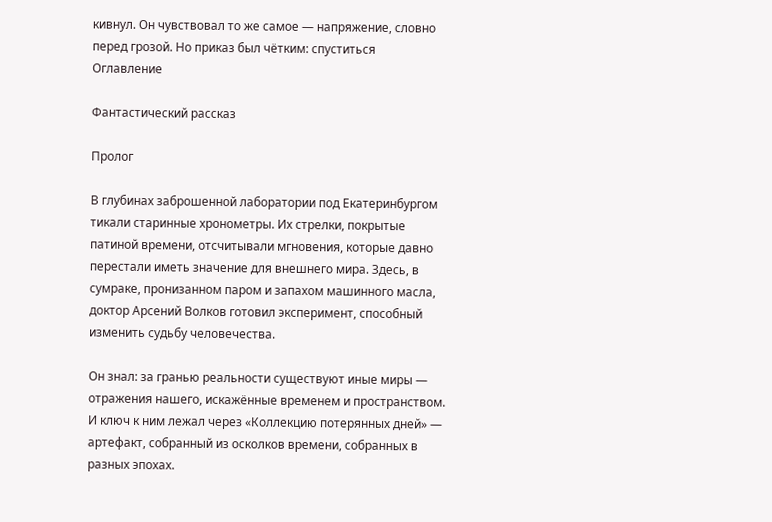кивнул. Он чувствовал то же самое — напряжение, словно перед грозой. Но приказ был чётким: спуститься
Оглавление

Фантастический рассказ

Пролог

В глубинах заброшенной лаборатории под Екатеринбургом тикали старинные хронометры. Их стрелки, покрытые патиной времени, отсчитывали мгновения, которые давно перестали иметь значение для внешнего мира. Здесь, в сумраке, пронизанном паром и запахом машинного масла, доктор Арсений Волков готовил эксперимент, способный изменить судьбу человечества.

Он знал: за гранью реальности существуют иные миры — отражения нашего, искажённые временем и пространством. И ключ к ним лежал через «Коллекцию потерянных дней» — артефакт, собранный из осколков времени, собранных в разных эпохах.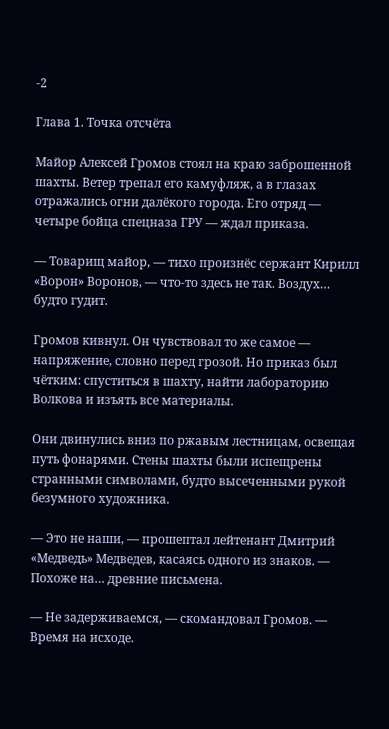-2

Глава 1. Точка отсчёта

Майор Алексей Громов стоял на краю заброшенной шахты. Ветер трепал его камуфляж, а в глазах отражались огни далёкого города. Его отряд — четыре бойца спецназа ГРУ — ждал приказа.

— Товарищ майор, — тихо произнёс сержант Кирилл «Ворон» Воронов, — что-то здесь не так. Воздух… будто гудит.

Громов кивнул. Он чувствовал то же самое — напряжение, словно перед грозой. Но приказ был чётким: спуститься в шахту, найти лабораторию Волкова и изъять все материалы.

Они двинулись вниз по ржавым лестницам, освещая путь фонарями. Стены шахты были испещрены странными символами, будто высеченными рукой безумного художника.

— Это не наши, — прошептал лейтенант Дмитрий «Медведь» Медведев, касаясь одного из знаков. — Похоже на… древние письмена.

— Не задерживаемся, — скомандовал Громов. — Время на исходе.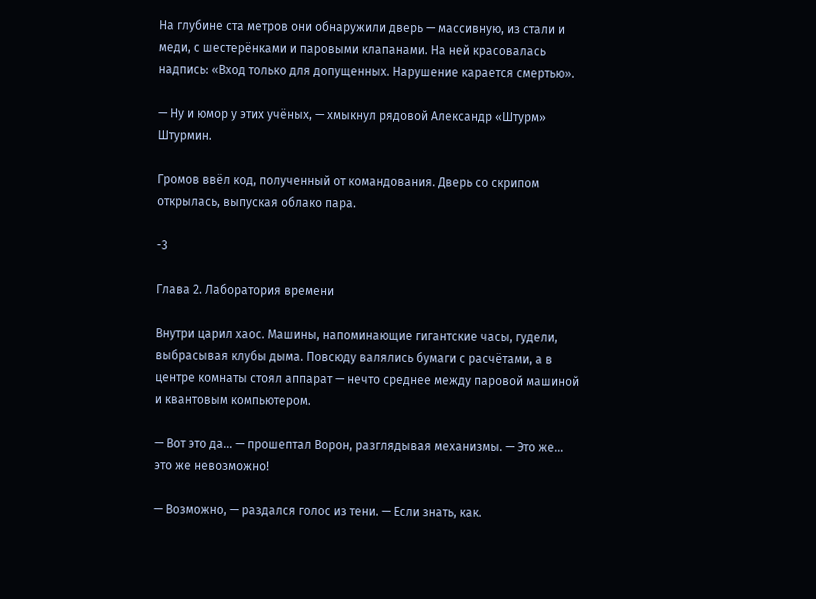На глубине ста метров они обнаружили дверь — массивную, из стали и меди, с шестерёнками и паровыми клапанами. На ней красовалась надпись: «Вход только для допущенных. Нарушение карается смертью».

— Ну и юмор у этих учёных, — хмыкнул рядовой Александр «Штурм» Штурмин.

Громов ввёл код, полученный от командования. Дверь со скрипом открылась, выпуская облако пара.

-3

Глава 2. Лаборатория времени

Внутри царил хаос. Машины, напоминающие гигантские часы, гудели, выбрасывая клубы дыма. Повсюду валялись бумаги с расчётами, а в центре комнаты стоял аппарат — нечто среднее между паровой машиной и квантовым компьютером.

— Вот это да… — прошептал Ворон, разглядывая механизмы. — Это же… это же невозможно!

— Возможно, — раздался голос из тени. — Если знать, как.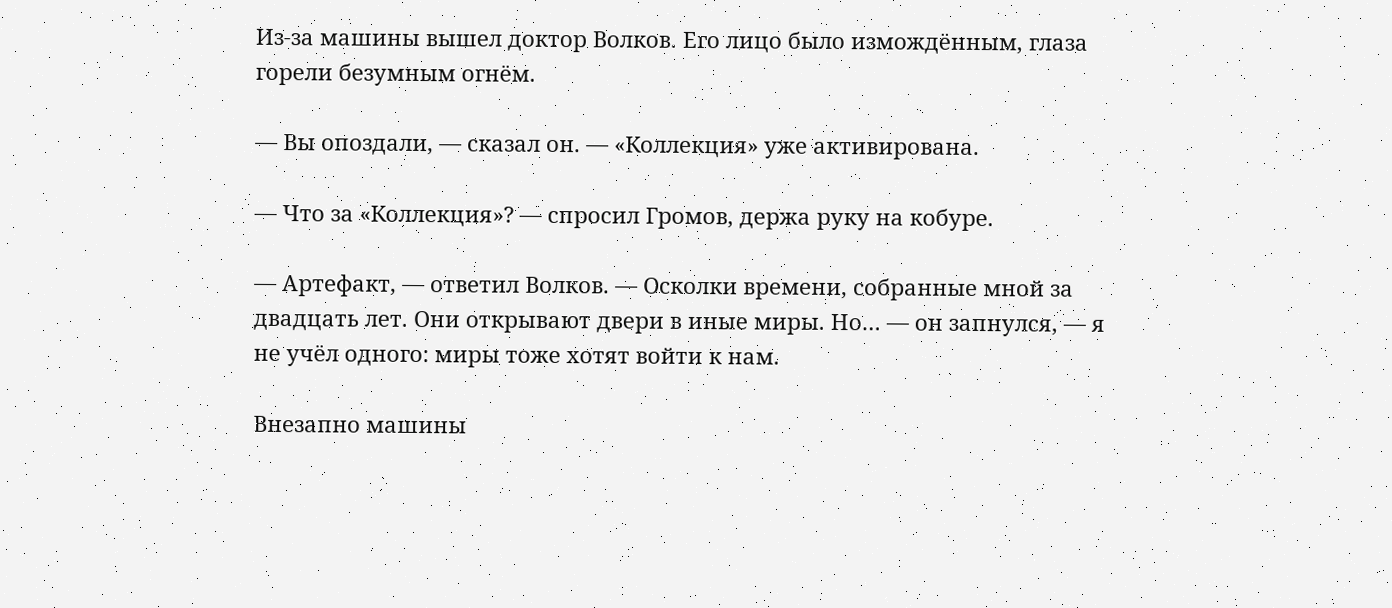Из-за машины вышел доктор Волков. Его лицо было измождённым, глаза горели безумным огнём.

— Вы опоздали, — сказал он. — «Коллекция» уже активирована.

— Что за «Коллекция»? — спросил Громов, держа руку на кобуре.

— Артефакт, — ответил Волков. — Осколки времени, собранные мной за двадцать лет. Они открывают двери в иные миры. Но… — он запнулся, — я не учёл одного: миры тоже хотят войти к нам.

Внезапно машины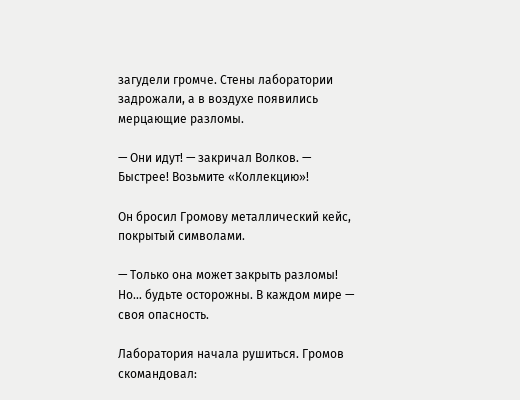загудели громче. Стены лаборатории задрожали, а в воздухе появились мерцающие разломы.

— Они идут! — закричал Волков. — Быстрее! Возьмите «Коллекцию»!

Он бросил Громову металлический кейс, покрытый символами.

— Только она может закрыть разломы! Но… будьте осторожны. В каждом мире — своя опасность.

Лаборатория начала рушиться. Громов скомандовал: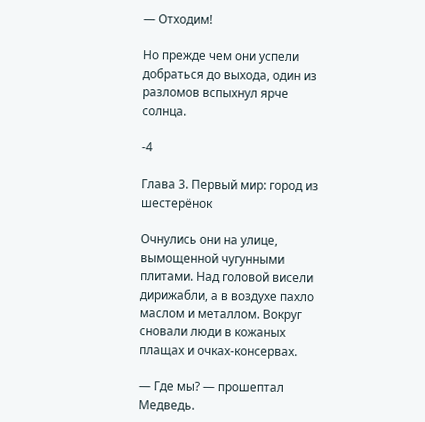— Отходим!

Но прежде чем они успели добраться до выхода, один из разломов вспыхнул ярче солнца.

-4

Глава 3. Первый мир: город из шестерёнок

Очнулись они на улице, вымощенной чугунными плитами. Над головой висели дирижабли, а в воздухе пахло маслом и металлом. Вокруг сновали люди в кожаных плащах и очках-консервах.

— Где мы? — прошептал Медведь.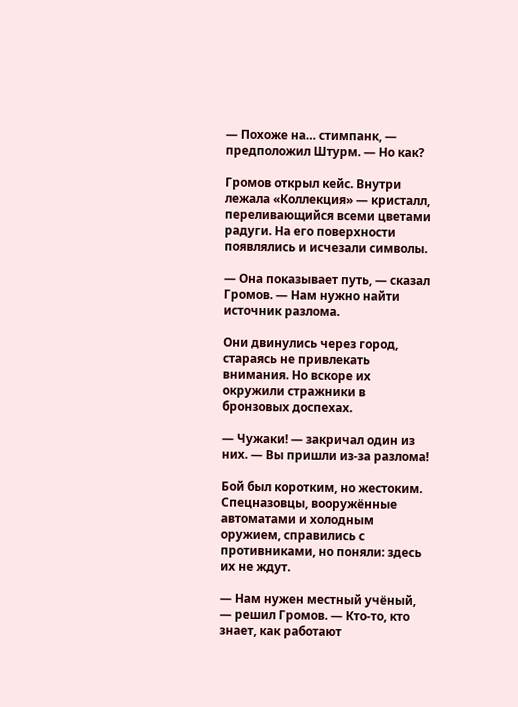— Похоже на… стимпанк, — предположил Штурм. — Но как?

Громов открыл кейс. Внутри лежала «Коллекция» — кристалл, переливающийся всеми цветами радуги. На его поверхности появлялись и исчезали символы.

— Она показывает путь, — сказал Громов. — Нам нужно найти источник разлома.

Они двинулись через город, стараясь не привлекать внимания. Но вскоре их окружили стражники в бронзовых доспехах.

— Чужаки! — закричал один из них. — Вы пришли из-за разлома!

Бой был коротким, но жестоким. Спецназовцы, вооружённые автоматами и холодным оружием, справились с противниками, но поняли: здесь их не ждут.

— Нам нужен местный учёный, — решил Громов. — Кто-то, кто знает, как работают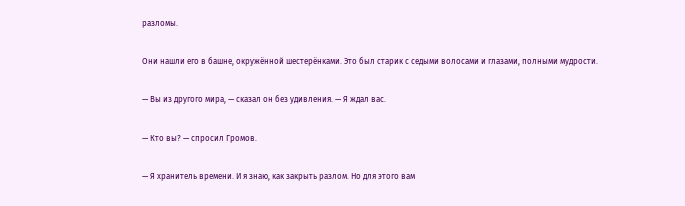разломы.

Они нашли его в башне, окружённой шестерёнками. Это был старик с седыми волосами и глазами, полными мудрости.

— Вы из другого мира, — сказал он без удивления. — Я ждал вас.

— Кто вы? — спросил Громов.

— Я хранитель времени. И я знаю, как закрыть разлом. Но для этого вам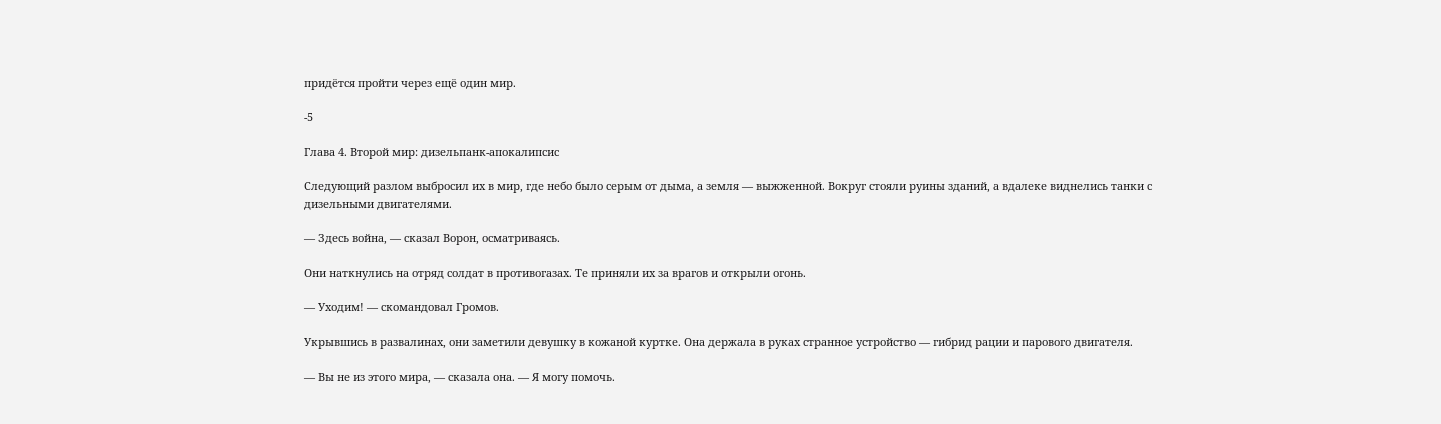придётся пройти через ещё один мир.

-5

Глава 4. Второй мир: дизельпанк-апокалипсис

Следующий разлом выбросил их в мир, где небо было серым от дыма, а земля — выжженной. Вокруг стояли руины зданий, а вдалеке виднелись танки с дизельными двигателями.

— Здесь война, — сказал Ворон, осматриваясь.

Они наткнулись на отряд солдат в противогазах. Те приняли их за врагов и открыли огонь.

— Уходим! — скомандовал Громов.

Укрывшись в развалинах, они заметили девушку в кожаной куртке. Она держала в руках странное устройство — гибрид рации и парового двигателя.

— Вы не из этого мира, — сказала она. — Я могу помочь.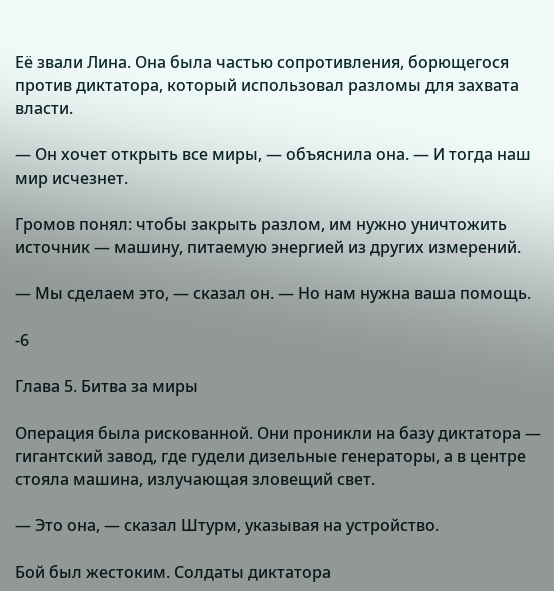Её звали Лина. Она была частью сопротивления, борющегося против диктатора, который использовал разломы для захвата власти.

— Он хочет открыть все миры, — объяснила она. — И тогда наш мир исчезнет.

Громов понял: чтобы закрыть разлом, им нужно уничтожить источник — машину, питаемую энергией из других измерений.

— Мы сделаем это, — сказал он. — Но нам нужна ваша помощь.

-6

Глава 5. Битва за миры

Операция была рискованной. Они проникли на базу диктатора — гигантский завод, где гудели дизельные генераторы, а в центре стояла машина, излучающая зловещий свет.

— Это она, — сказал Штурм, указывая на устройство.

Бой был жестоким. Солдаты диктатора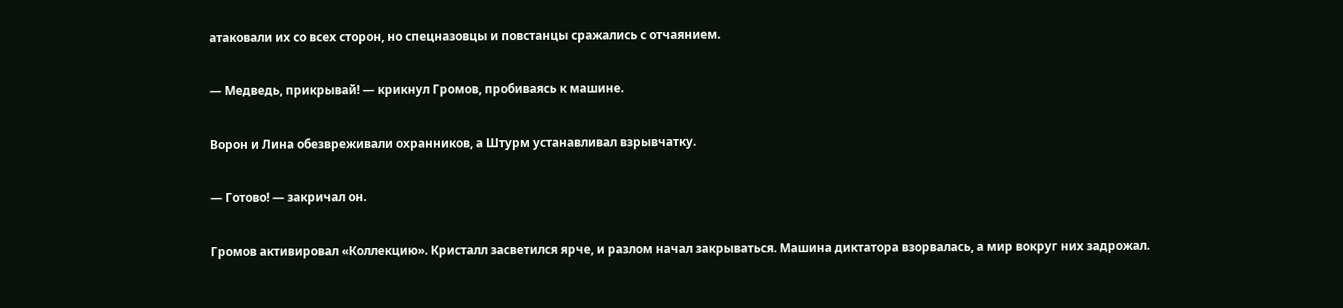атаковали их со всех сторон, но спецназовцы и повстанцы сражались с отчаянием.

— Медведь, прикрывай! — крикнул Громов, пробиваясь к машине.

Ворон и Лина обезвреживали охранников, а Штурм устанавливал взрывчатку.

— Готово! — закричал он.

Громов активировал «Коллекцию». Кристалл засветился ярче, и разлом начал закрываться. Машина диктатора взорвалась, а мир вокруг них задрожал.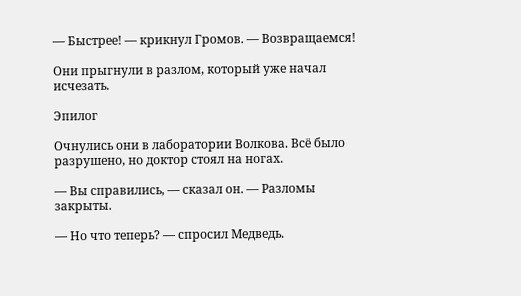— Быстрее! — крикнул Громов. — Возвращаемся!

Они прыгнули в разлом, который уже начал исчезать.

Эпилог

Очнулись они в лаборатории Волкова. Всё было разрушено, но доктор стоял на ногах.

— Вы справились, — сказал он. — Разломы закрыты.

— Но что теперь? — спросил Медведь.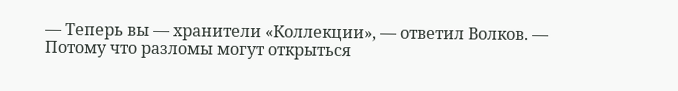— Теперь вы — хранители «Коллекции», — ответил Волков. — Потому что разломы могут открыться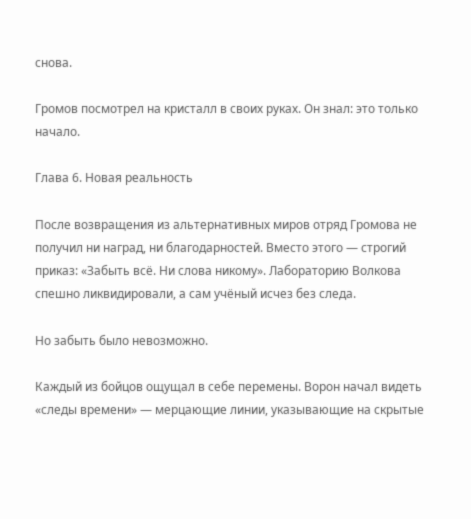снова.

Громов посмотрел на кристалл в своих руках. Он знал: это только начало.

Глава 6. Новая реальность

После возвращения из альтернативных миров отряд Громова не получил ни наград, ни благодарностей. Вместо этого — строгий приказ: «Забыть всё. Ни слова никому». Лабораторию Волкова спешно ликвидировали, а сам учёный исчез без следа.

Но забыть было невозможно.

Каждый из бойцов ощущал в себе перемены. Ворон начал видеть «следы времени» — мерцающие линии, указывающие на скрытые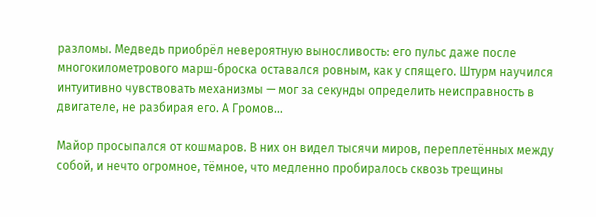разломы. Медведь приобрёл невероятную выносливость: его пульс даже после многокилометрового марш‑броска оставался ровным, как у спящего. Штурм научился интуитивно чувствовать механизмы — мог за секунды определить неисправность в двигателе, не разбирая его. А Громов…

Майор просыпался от кошмаров. В них он видел тысячи миров, переплетённых между собой, и нечто огромное, тёмное, что медленно пробиралось сквозь трещины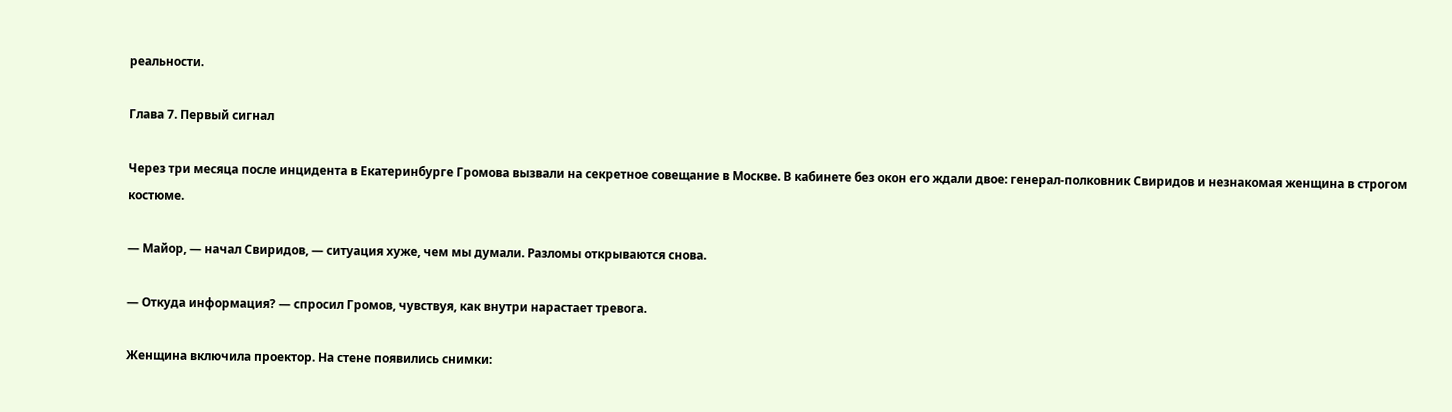реальности.

Глава 7. Первый сигнал

Через три месяца после инцидента в Екатеринбурге Громова вызвали на секретное совещание в Москве. В кабинете без окон его ждали двое: генерал‑полковник Свиридов и незнакомая женщина в строгом костюме.

— Майор, — начал Свиридов, — ситуация хуже, чем мы думали. Разломы открываются снова.

— Откуда информация? — спросил Громов, чувствуя, как внутри нарастает тревога.

Женщина включила проектор. На стене появились снимки: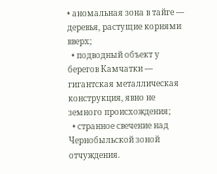• аномальная зона в тайге — деревья, растущие корнями вверх;
  • подводный объект у берегов Камчатки — гигантская металлическая конструкция, явно не земного происхождения;
  • странное свечение над Чернобыльской зоной отчуждения.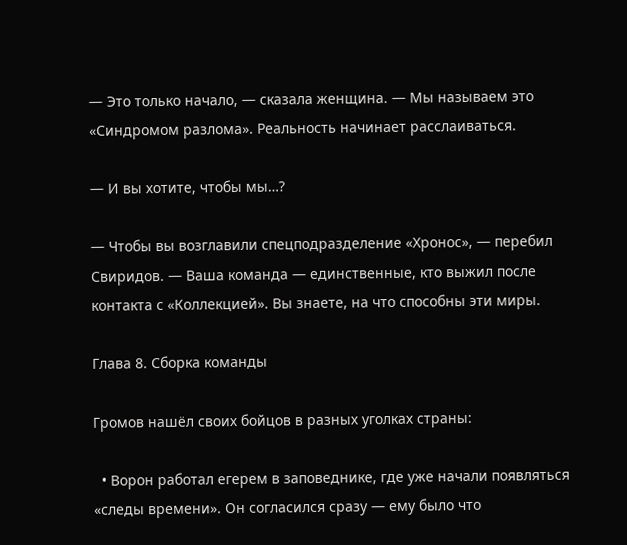— Это только начало, — сказала женщина. — Мы называем это «Синдромом разлома». Реальность начинает расслаиваться.

— И вы хотите, чтобы мы…?

— Чтобы вы возглавили спецподразделение «Хронос», — перебил Свиридов. — Ваша команда — единственные, кто выжил после контакта с «Коллекцией». Вы знаете, на что способны эти миры.

Глава 8. Сборка команды

Громов нашёл своих бойцов в разных уголках страны:

  • Ворон работал егерем в заповеднике, где уже начали появляться «следы времени». Он согласился сразу — ему было что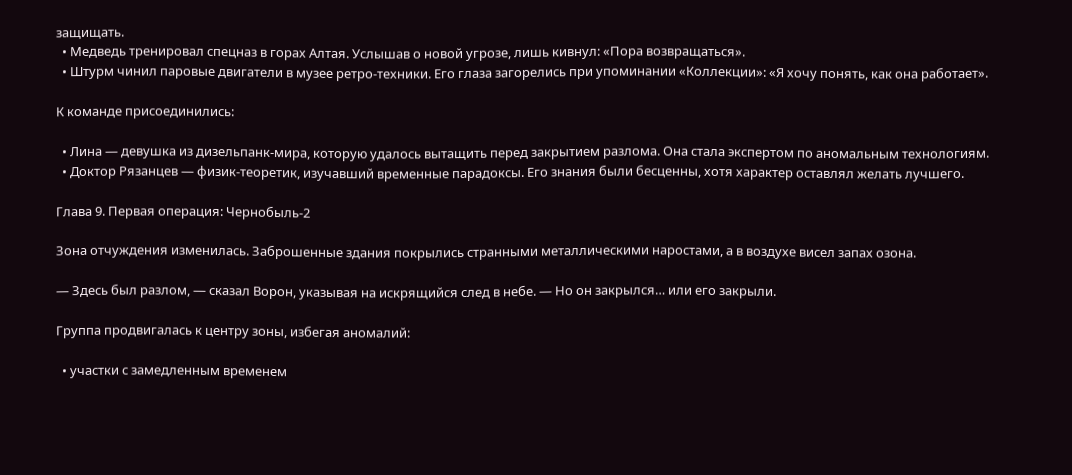защищать.
  • Медведь тренировал спецназ в горах Алтая. Услышав о новой угрозе, лишь кивнул: «Пора возвращаться».
  • Штурм чинил паровые двигатели в музее ретро‑техники. Его глаза загорелись при упоминании «Коллекции»: «Я хочу понять, как она работает».

К команде присоединились:

  • Лина — девушка из дизельпанк‑мира, которую удалось вытащить перед закрытием разлома. Она стала экспертом по аномальным технологиям.
  • Доктор Рязанцев — физик‑теоретик, изучавший временные парадоксы. Его знания были бесценны, хотя характер оставлял желать лучшего.

Глава 9. Первая операция: Чернобыль‑2

Зона отчуждения изменилась. Заброшенные здания покрылись странными металлическими наростами, а в воздухе висел запах озона.

— Здесь был разлом, — сказал Ворон, указывая на искрящийся след в небе. — Но он закрылся… или его закрыли.

Группа продвигалась к центру зоны, избегая аномалий:

  • участки с замедленным временем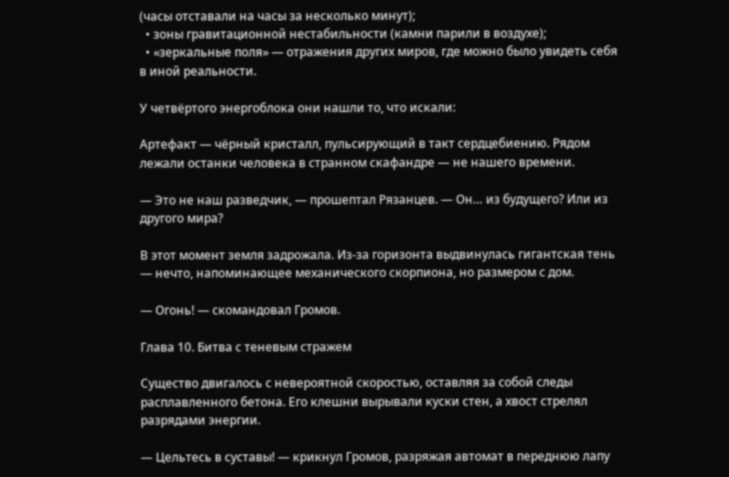(часы отставали на часы за несколько минут);
  • зоны гравитационной нестабильности (камни парили в воздухе);
  • «зеркальные поля» — отражения других миров, где можно было увидеть себя в иной реальности.

У четвёртого энергоблока они нашли то, что искали:

Артефакт — чёрный кристалл, пульсирующий в такт сердцебиению. Рядом лежали останки человека в странном скафандре — не нашего времени.

— Это не наш разведчик, — прошептал Рязанцев. — Он… из будущего? Или из другого мира?

В этот момент земля задрожала. Из‑за горизонта выдвинулась гигантская тень — нечто, напоминающее механического скорпиона, но размером с дом.

— Огонь! — скомандовал Громов.

Глава 10. Битва с теневым стражем

Существо двигалось с невероятной скоростью, оставляя за собой следы расплавленного бетона. Его клешни вырывали куски стен, а хвост стрелял разрядами энергии.

— Цельтесь в суставы! — крикнул Громов, разряжая автомат в переднюю лапу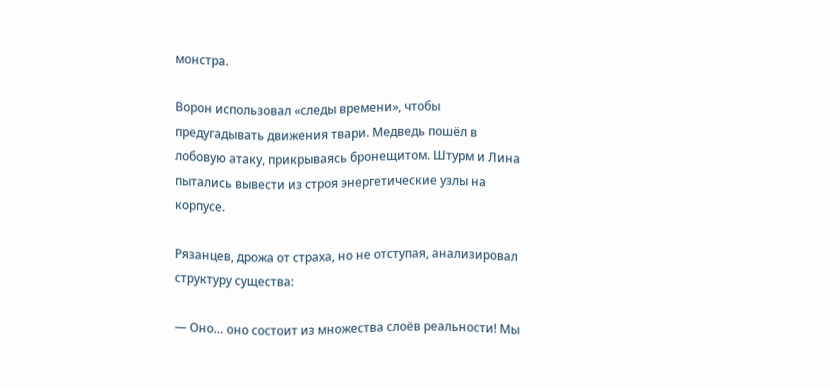монстра.

Ворон использовал «следы времени», чтобы предугадывать движения твари. Медведь пошёл в лобовую атаку, прикрываясь бронещитом. Штурм и Лина пытались вывести из строя энергетические узлы на корпусе.

Рязанцев, дрожа от страха, но не отступая, анализировал структуру существа:

— Оно… оно состоит из множества слоёв реальности! Мы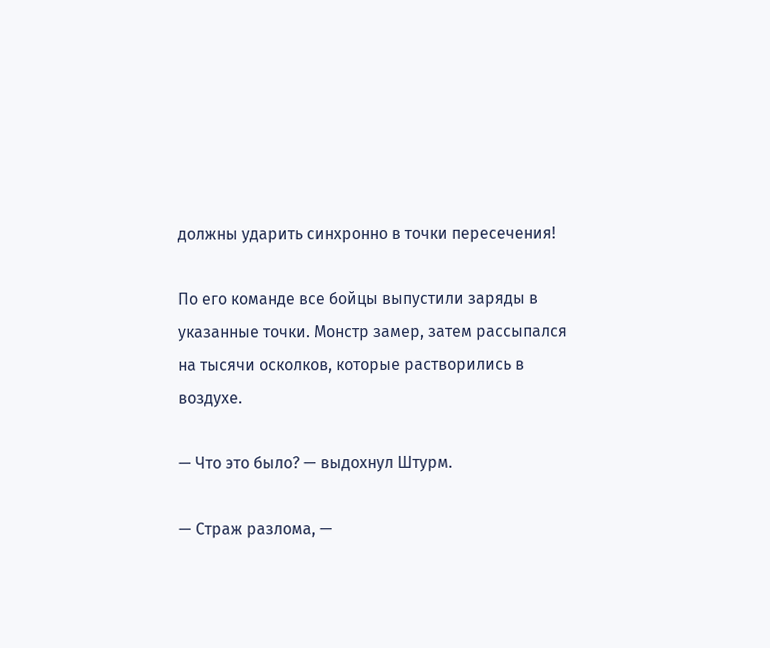должны ударить синхронно в точки пересечения!

По его команде все бойцы выпустили заряды в указанные точки. Монстр замер, затем рассыпался на тысячи осколков, которые растворились в воздухе.

— Что это было? — выдохнул Штурм.

— Страж разлома, —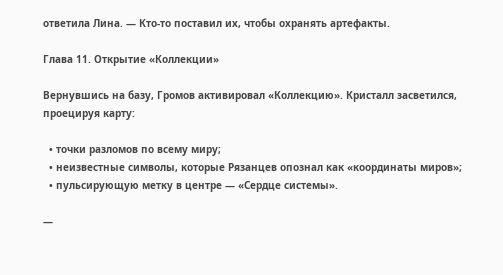ответила Лина. — Кто‑то поставил их, чтобы охранять артефакты.

Глава 11. Открытие «Коллекции»

Вернувшись на базу, Громов активировал «Коллекцию». Кристалл засветился, проецируя карту:

  • точки разломов по всему миру;
  • неизвестные символы, которые Рязанцев опознал как «координаты миров»;
  • пульсирующую метку в центре — «Сердце системы».

—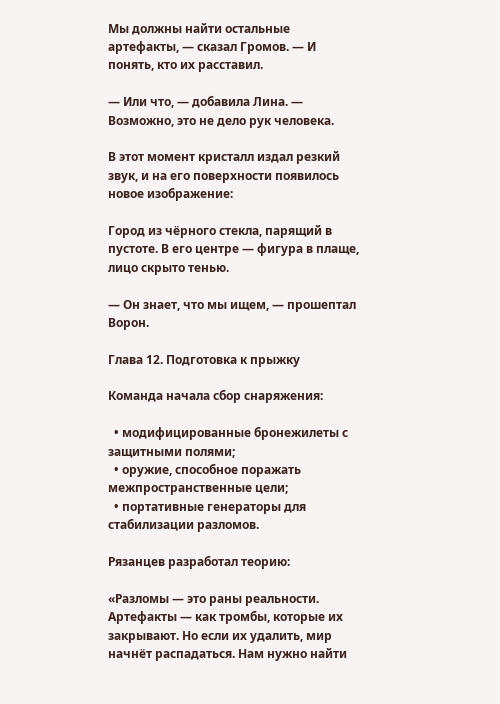Мы должны найти остальные артефакты, — сказал Громов. — И понять, кто их расставил.

— Или что, — добавила Лина. — Возможно, это не дело рук человека.

В этот момент кристалл издал резкий звук, и на его поверхности появилось новое изображение:

Город из чёрного стекла, парящий в пустоте. В его центре — фигура в плаще, лицо скрыто тенью.

— Он знает, что мы ищем, — прошептал Ворон.

Глава 12. Подготовка к прыжку

Команда начала сбор снаряжения:

  • модифицированные бронежилеты с защитными полями;
  • оружие, способное поражать межпространственные цели;
  • портативные генераторы для стабилизации разломов.

Рязанцев разработал теорию:

«Разломы — это раны реальности. Артефакты — как тромбы, которые их закрывают. Но если их удалить, мир начнёт распадаться. Нам нужно найти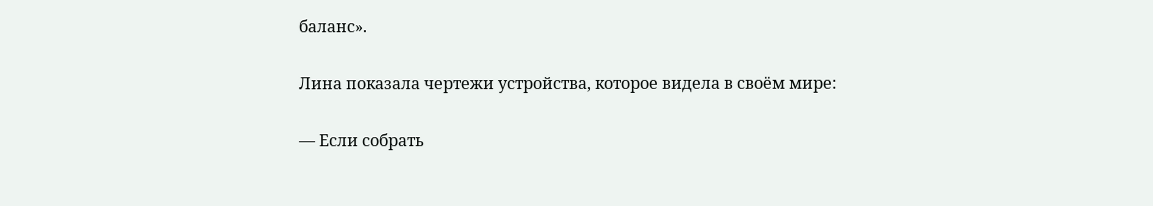баланс».

Лина показала чертежи устройства, которое видела в своём мире:

— Если собрать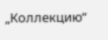„Коллекцию“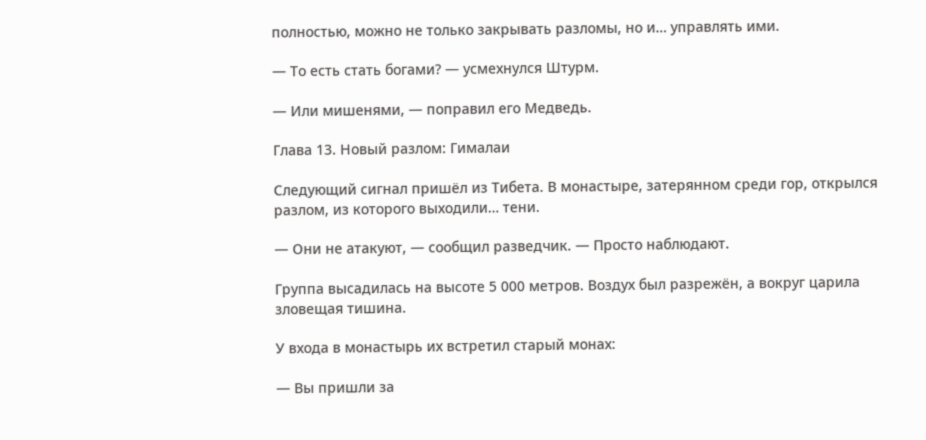полностью, можно не только закрывать разломы, но и… управлять ими.

— То есть стать богами? — усмехнулся Штурм.

— Или мишенями, — поправил его Медведь.

Глава 13. Новый разлом: Гималаи

Следующий сигнал пришёл из Тибета. В монастыре, затерянном среди гор, открылся разлом, из которого выходили… тени.

— Они не атакуют, — сообщил разведчик. — Просто наблюдают.

Группа высадилась на высоте 5 000 метров. Воздух был разрежён, а вокруг царила зловещая тишина.

У входа в монастырь их встретил старый монах:

— Вы пришли за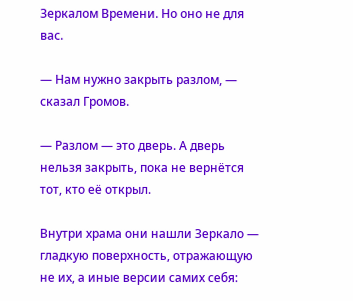Зеркалом Времени. Но оно не для вас.

— Нам нужно закрыть разлом, — сказал Громов.

— Разлом — это дверь. А дверь нельзя закрыть, пока не вернётся тот, кто её открыл.

Внутри храма они нашли Зеркало — гладкую поверхность, отражающую не их, а иные версии самих себя: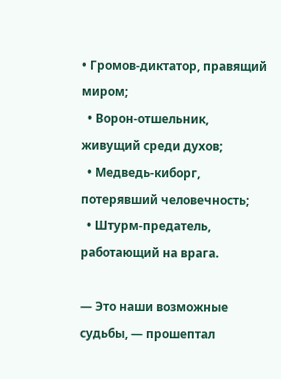• Громов‑диктатор, правящий миром;
  • Ворон‑отшельник, живущий среди духов;
  • Медведь‑киборг, потерявший человечность;
  • Штурм‑предатель, работающий на врага.

— Это наши возможные судьбы, — прошептал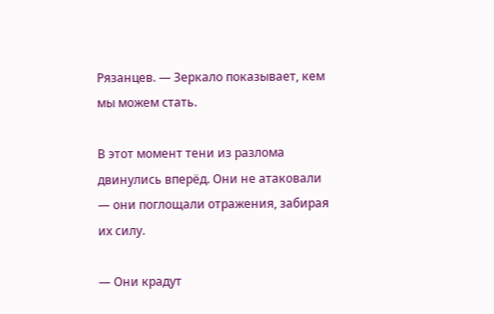Рязанцев. — Зеркало показывает, кем мы можем стать.

В этот момент тени из разлома двинулись вперёд. Они не атаковали — они поглощали отражения, забирая их силу.

— Они крадут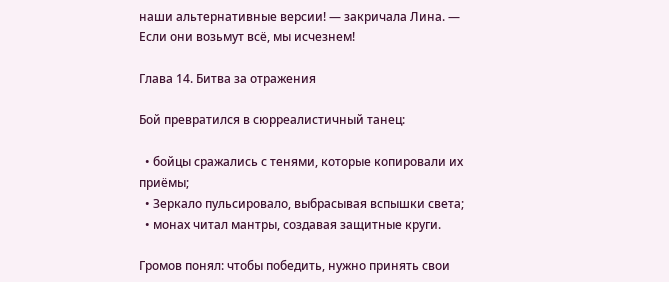наши альтернативные версии! — закричала Лина. — Если они возьмут всё, мы исчезнем!

Глава 14. Битва за отражения

Бой превратился в сюрреалистичный танец:

  • бойцы сражались с тенями, которые копировали их приёмы;
  • Зеркало пульсировало, выбрасывая вспышки света;
  • монах читал мантры, создавая защитные круги.

Громов понял: чтобы победить, нужно принять свои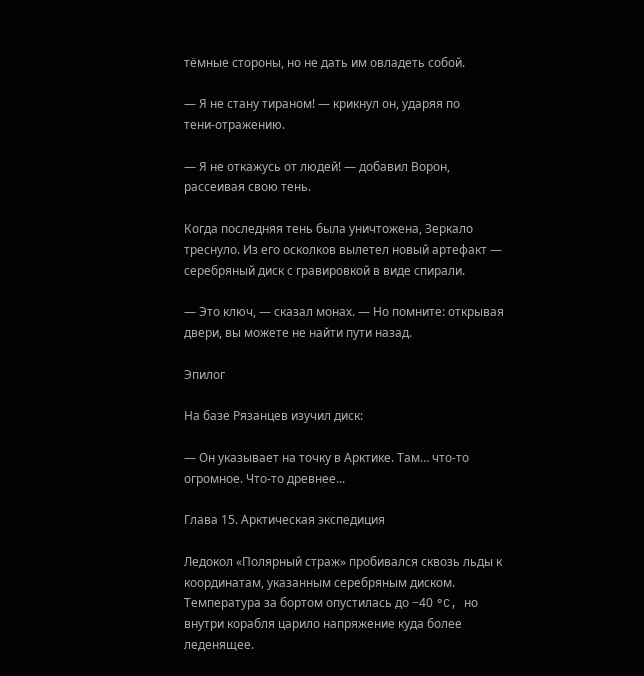тёмные стороны, но не дать им овладеть собой.

— Я не стану тираном! — крикнул он, ударяя по тени‑отражению.

— Я не откажусь от людей! — добавил Ворон, рассеивая свою тень.

Когда последняя тень была уничтожена, Зеркало треснуло. Из его осколков вылетел новый артефакт — серебряный диск с гравировкой в виде спирали.

— Это ключ, — сказал монах. — Но помните: открывая двери, вы можете не найти пути назад.

Эпилог

На базе Рязанцев изучил диск:

— Он указывает на точку в Арктике. Там… что‑то огромное. Что‑то древнее...

Глава 15. Арктическая экспедиция

Ледокол «Полярный страж» пробивался сквозь льды к координатам, указанным серебряным диском. Температура за бортом опустилась до −40 °C, но внутри корабля царило напряжение куда более леденящее.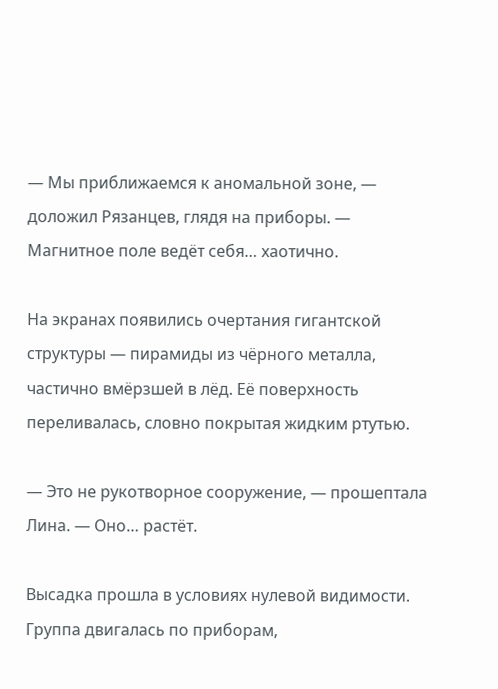— Мы приближаемся к аномальной зоне, — доложил Рязанцев, глядя на приборы. — Магнитное поле ведёт себя… хаотично.

На экранах появились очертания гигантской структуры — пирамиды из чёрного металла, частично вмёрзшей в лёд. Её поверхность переливалась, словно покрытая жидким ртутью.

— Это не рукотворное сооружение, — прошептала Лина. — Оно… растёт.

Высадка прошла в условиях нулевой видимости. Группа двигалась по приборам,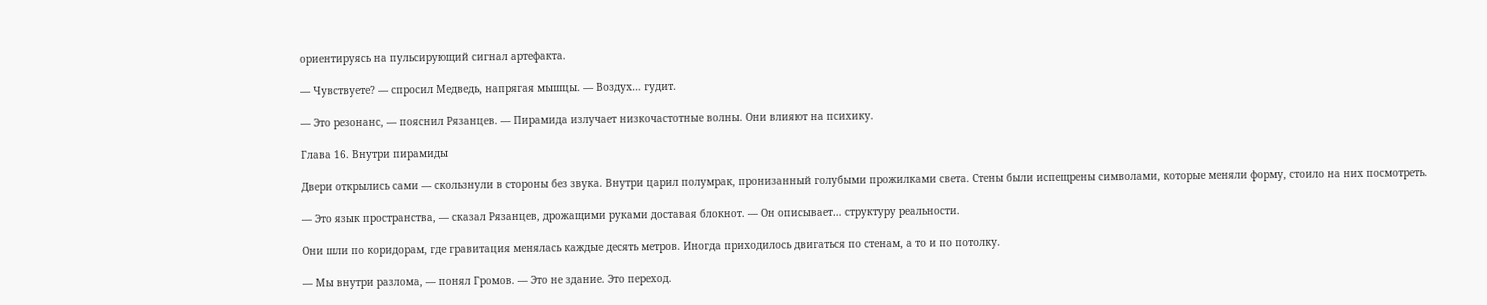ориентируясь на пульсирующий сигнал артефакта.

— Чувствуете? — спросил Медведь, напрягая мышцы. — Воздух… гудит.

— Это резонанс, — пояснил Рязанцев. — Пирамида излучает низкочастотные волны. Они влияют на психику.

Глава 16. Внутри пирамиды

Двери открылись сами — скользнули в стороны без звука. Внутри царил полумрак, пронизанный голубыми прожилками света. Стены были испещрены символами, которые меняли форму, стоило на них посмотреть.

— Это язык пространства, — сказал Рязанцев, дрожащими руками доставая блокнот. — Он описывает… структуру реальности.

Они шли по коридорам, где гравитация менялась каждые десять метров. Иногда приходилось двигаться по стенам, а то и по потолку.

— Мы внутри разлома, — понял Громов. — Это не здание. Это переход.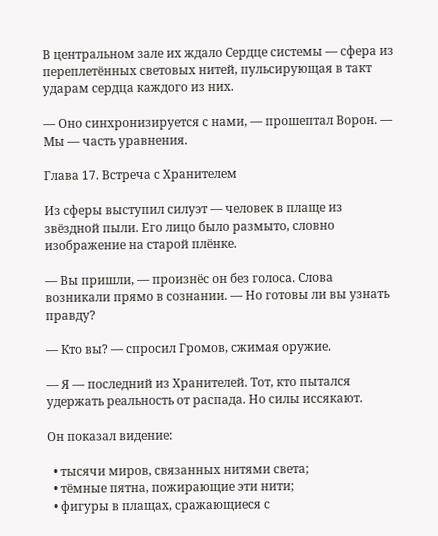В центральном зале их ждало Сердце системы — сфера из переплетённых световых нитей, пульсирующая в такт ударам сердца каждого из них.

— Оно синхронизируется с нами, — прошептал Ворон. — Мы — часть уравнения.

Глава 17. Встреча с Хранителем

Из сферы выступил силуэт — человек в плаще из звёздной пыли. Его лицо было размыто, словно изображение на старой плёнке.

— Вы пришли, — произнёс он без голоса. Слова возникали прямо в сознании. — Но готовы ли вы узнать правду?

— Кто вы? — спросил Громов, сжимая оружие.

— Я — последний из Хранителей. Тот, кто пытался удержать реальность от распада. Но силы иссякают.

Он показал видение:

  • тысячи миров, связанных нитями света;
  • тёмные пятна, пожирающие эти нити;
  • фигуры в плащах, сражающиеся с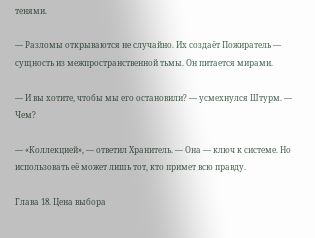тенями.

— Разломы открываются не случайно. Их создаёт Пожиратель — сущность из межпространственной тьмы. Он питается мирами.

— И вы хотите, чтобы мы его остановили? — усмехнулся Штурм. — Чем?

— «Коллекцией», — ответил Хранитель. — Она — ключ к системе. Но использовать её может лишь тот, кто примет всю правду.

Глава 18. Цена выбора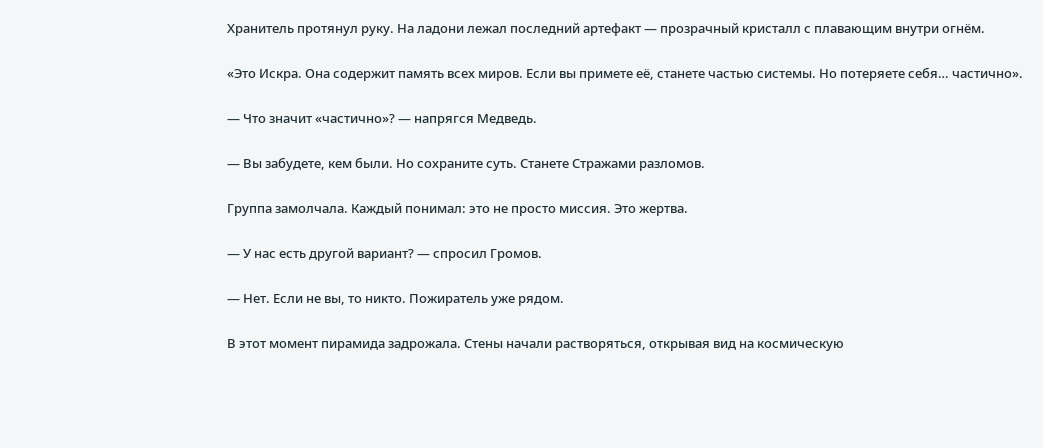Хранитель протянул руку. На ладони лежал последний артефакт — прозрачный кристалл с плавающим внутри огнём.

«Это Искра. Она содержит память всех миров. Если вы примете её, станете частью системы. Но потеряете себя… частично».

— Что значит «частично»? — напрягся Медведь.

— Вы забудете, кем были. Но сохраните суть. Станете Стражами разломов.

Группа замолчала. Каждый понимал: это не просто миссия. Это жертва.

— У нас есть другой вариант? — спросил Громов.

— Нет. Если не вы, то никто. Пожиратель уже рядом.

В этот момент пирамида задрожала. Стены начали растворяться, открывая вид на космическую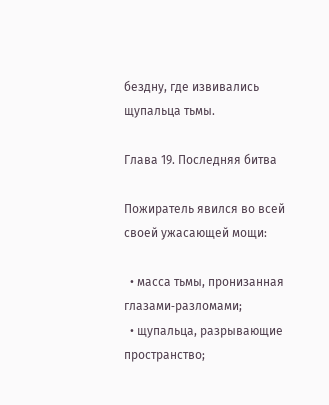бездну, где извивались щупальца тьмы.

Глава 19. Последняя битва

Пожиратель явился во всей своей ужасающей мощи:

  • масса тьмы, пронизанная глазами‑разломами;
  • щупальца, разрывающие пространство;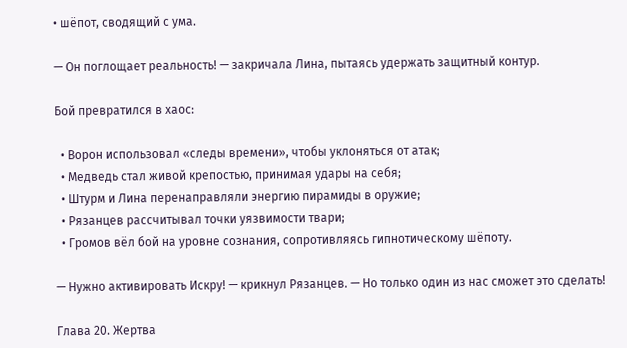• шёпот, сводящий с ума.

— Он поглощает реальность! — закричала Лина, пытаясь удержать защитный контур.

Бой превратился в хаос:

  • Ворон использовал «следы времени», чтобы уклоняться от атак;
  • Медведь стал живой крепостью, принимая удары на себя;
  • Штурм и Лина перенаправляли энергию пирамиды в оружие;
  • Рязанцев рассчитывал точки уязвимости твари;
  • Громов вёл бой на уровне сознания, сопротивляясь гипнотическому шёпоту.

— Нужно активировать Искру! — крикнул Рязанцев. — Но только один из нас сможет это сделать!

Глава 20. Жертва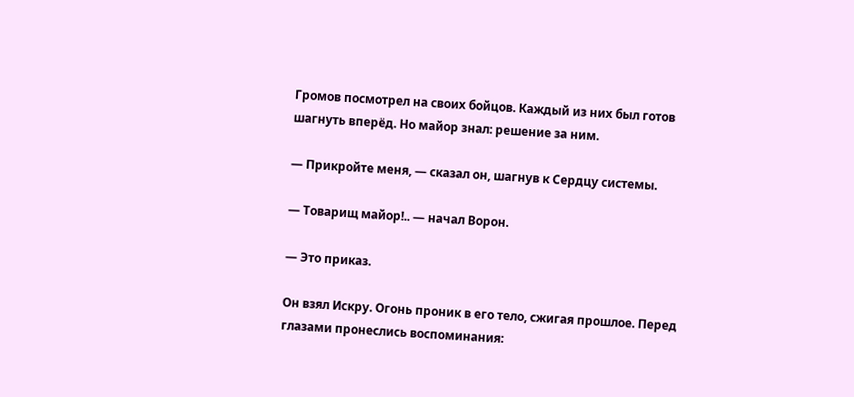Громов посмотрел на своих бойцов. Каждый из них был готов шагнуть вперёд. Но майор знал: решение за ним.

— Прикройте меня, — сказал он, шагнув к Сердцу системы.

— Товарищ майор!.. — начал Ворон.

— Это приказ.

Он взял Искру. Огонь проник в его тело, сжигая прошлое. Перед глазами пронеслись воспоминания: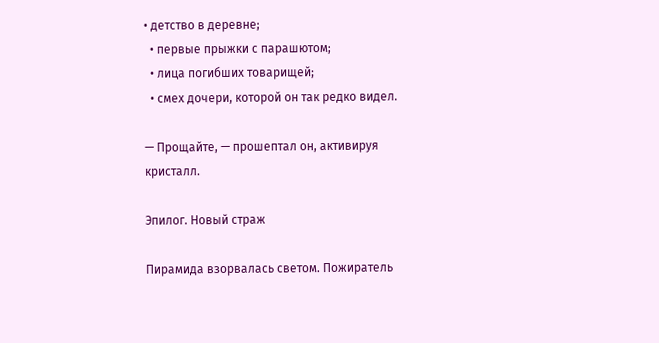• детство в деревне;
  • первые прыжки с парашютом;
  • лица погибших товарищей;
  • смех дочери, которой он так редко видел.

— Прощайте, — прошептал он, активируя кристалл.

Эпилог. Новый страж

Пирамида взорвалась светом. Пожиратель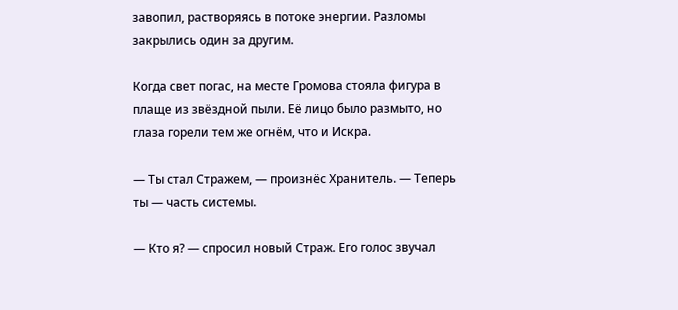завопил, растворяясь в потоке энергии. Разломы закрылись один за другим.

Когда свет погас, на месте Громова стояла фигура в плаще из звёздной пыли. Её лицо было размыто, но глаза горели тем же огнём, что и Искра.

— Ты стал Стражем, — произнёс Хранитель. — Теперь ты — часть системы.

— Кто я? — спросил новый Страж. Его голос звучал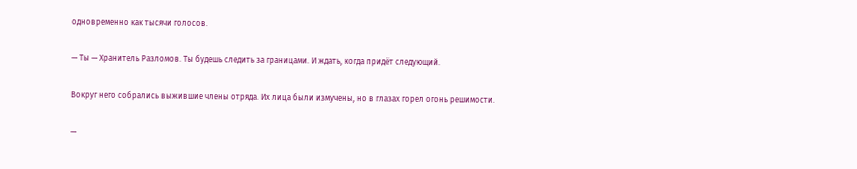одновременно как тысячи голосов.

— Ты — Хранитель Разломов. Ты будешь следить за границами. И ждать, когда придёт следующий.

Вокруг него собрались выжившие члены отряда. Их лица были измучены, но в глазах горел огонь решимости.

—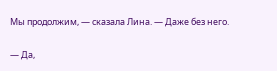Мы продолжим, — сказала Лина. — Даже без него.

— Да,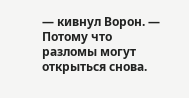— кивнул Ворон. — Потому что разломы могут открыться снова.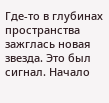Где‑то в глубинах пространства зажглась новая звезда. Это был сигнал. Начало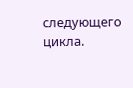следующего цикла.